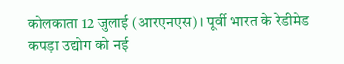कोलकाता 12 जुलाई (आरएनएस)। पूर्वी भारत के रेडीमेड कपड़ा उद्योग को नई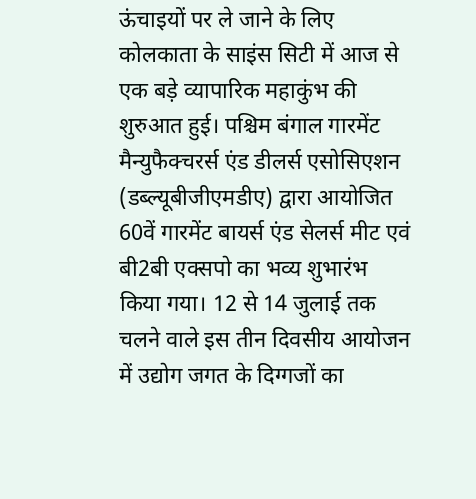ऊंचाइयों पर ले जाने के लिए कोलकाता के साइंस सिटी में आज से एक बड़े व्यापारिक महाकुंभ की शुरुआत हुई। पश्चिम बंगाल गारमेंट मैन्युफैक्चरर्स एंड डीलर्स एसोसिएशन (डब्ल्यूबीजीएमडीए) द्वारा आयोजित 60वें गारमेंट बायर्स एंड सेलर्स मीट एवं बी2बी एक्सपो का भव्य शुभारंभ किया गया। 12 से 14 जुलाई तक चलने वाले इस तीन दिवसीय आयोजन में उद्योग जगत के दिग्गजों का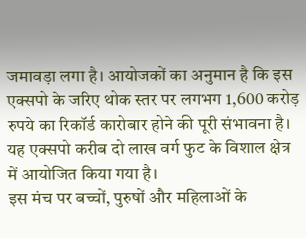जमावड़ा लगा है। आयोजकों का अनुमान है कि इस एक्सपो के जरिए थोक स्तर पर लगभग 1,600 करोड़ रुपये का रिकॉर्ड कारोबार होने की पूरी संभावना है। यह एक्सपो करीब दो लाख वर्ग फुट के विशाल क्षेत्र में आयोजित किया गया है।
इस मंच पर बच्चों, पुरुषों और महिलाओं के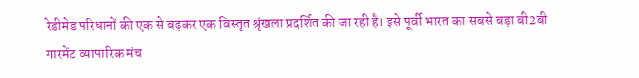रेडीमेड परिधानों की एक से बढ़कर एक विस्तृत श्रृंखला प्रदर्शित की जा रही है। इसे पूर्वी भारत का सबसे बड़ा बी2बी गारमेंट व्यापारिक मंच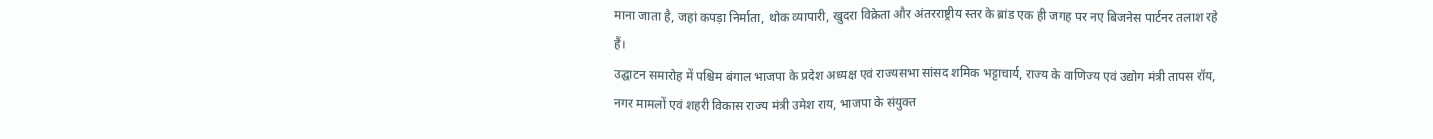माना जाता है, जहां कपड़ा निर्माता, थोक व्यापारी, खुदरा विक्रेता और अंतरराष्ट्रीय स्तर के ब्रांड एक ही जगह पर नए बिजनेस पार्टनर तलाश रहे हैं।
उद्घाटन समारोह में पश्चिम बंगाल भाजपा के प्रदेश अध्यक्ष एवं राज्यसभा सांसद शमिक भट्टाचार्य, राज्य के वाणिज्य एवं उद्योग मंत्री तापस रॉय, नगर मामलों एवं शहरी विकास राज्य मंत्री उमेश राय, भाजपा के संयुक्त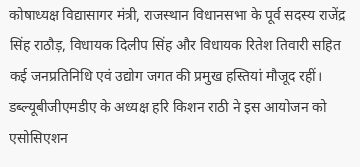कोषाध्यक्ष विद्यासागर मंत्री, राजस्थान विधानसभा के पूर्व सदस्य राजेंद्र सिंह राठौड़, विधायक दिलीप सिंह और विधायक रितेश तिवारी सहित कई जनप्रतिनिधि एवं उद्योग जगत की प्रमुख हस्तियां मौजूद रहीं।
डब्ल्यूबीजीएमडीए के अध्यक्ष हरि किशन राठी ने इस आयोजन को एसोसिएशन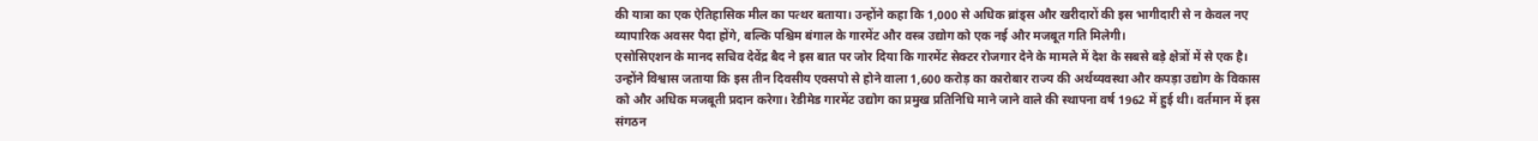की यात्रा का एक ऐतिहासिक मील का पत्थर बताया। उन्होंने कहा कि 1,000 से अधिक ब्रांड्स और खरीदारों की इस भागीदारी से न केवल नए व्यापारिक अवसर पैदा होंगे, बल्कि पश्चिम बंगाल के गारमेंट और वस्त्र उद्योग को एक नई और मजबूत गति मिलेगी।
एसोसिएशन के मानद सचिव देवेंद्र बैद ने इस बात पर जोर दिया कि गारमेंट सेक्टर रोजगार देने के मामले में देश के सबसे बड़े क्षेत्रों में से एक है। उन्होंने विश्वास जताया कि इस तीन दिवसीय एक्सपो से होने वाला 1,600 करोड़ का कारोबार राज्य की अर्थव्यवस्था और कपड़ा उद्योग के विकास को और अधिक मजबूती प्रदान करेगा। रेडीमेड गारमेंट उद्योग का प्रमुख प्रतिनिधि माने जाने वाले की स्थापना वर्ष 1962 में हुई थी। वर्तमान में इस संगठन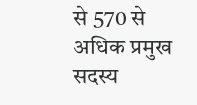से 570 से अधिक प्रमुख सदस्य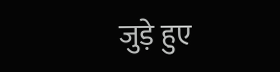जुड़े हुए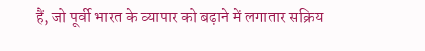हैं, जो पूर्वी भारत के व्यापार को बढ़ाने में लगातार सक्रिय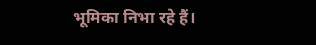भूमिका निभा रहे हैं।